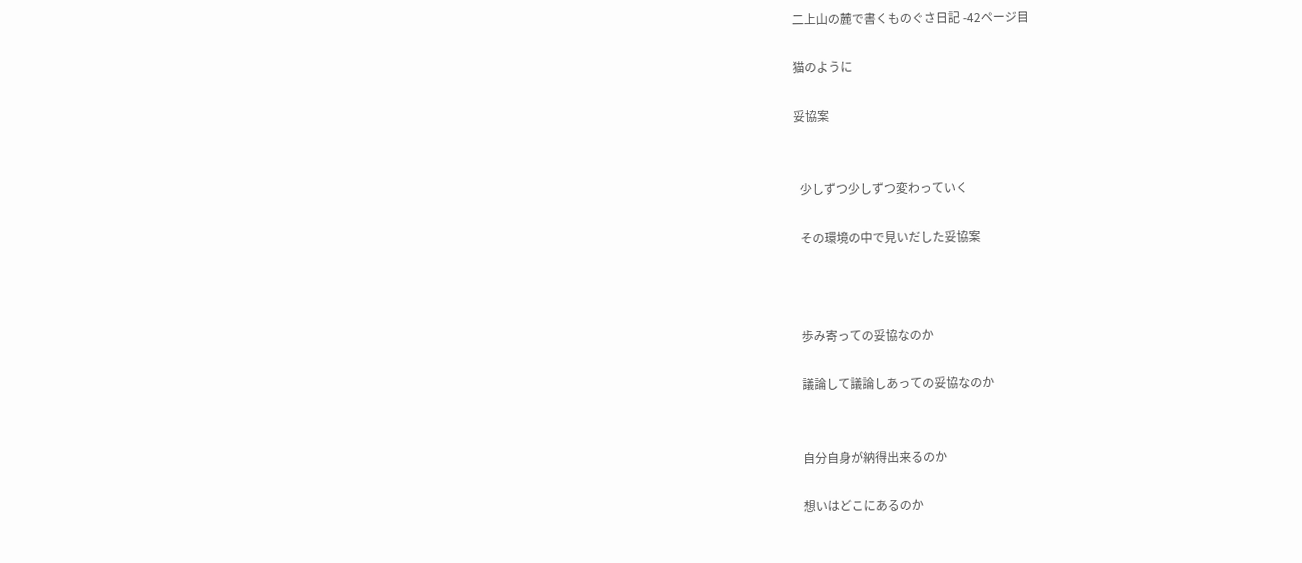二上山の麓で書くものぐさ日記 -42ページ目

猫のように

妥協案


  少しずつ少しずつ変わっていく

  その環境の中で見いだした妥協案



  歩み寄っての妥協なのか

  議論して議論しあっての妥協なのか


  自分自身が納得出来るのか

  想いはどこにあるのか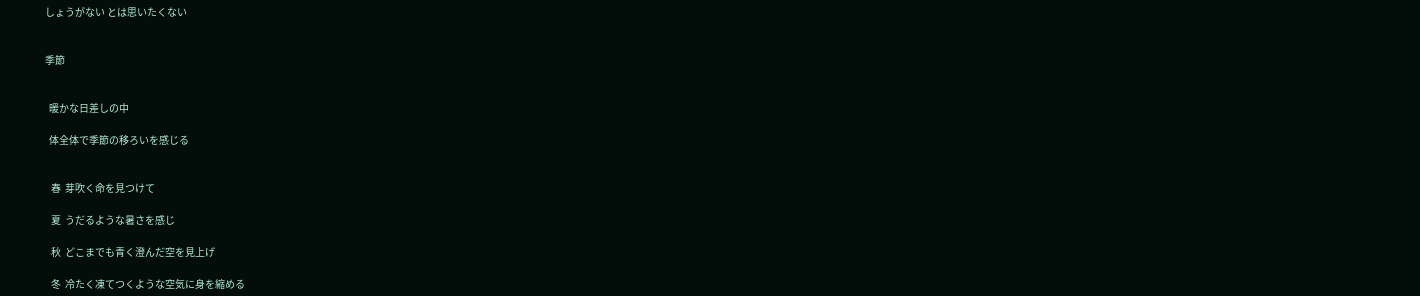しょうがない とは思いたくない


季節


  暖かな日差しの中

  体全体で季節の移ろいを感じる


   春  芽吹く命を見つけて

   夏  うだるような暑さを感じ

   秋  どこまでも青く澄んだ空を見上げ

   冬  冷たく凍てつくような空気に身を縮める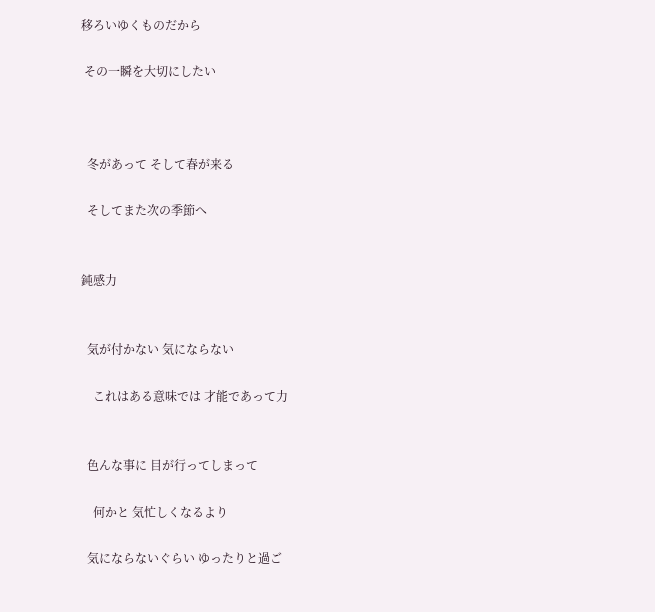移ろいゆくものだから

 その一瞬を大切にしたい



  冬があって そして春が来る

  そしてまた次の季節へ


鈍感力


  気が付かない 気にならない

    これはある意味では 才能であって力


  色んな事に 目が行ってしまって

    何かと 気忙しくなるより

  気にならないぐらい ゆったりと過ご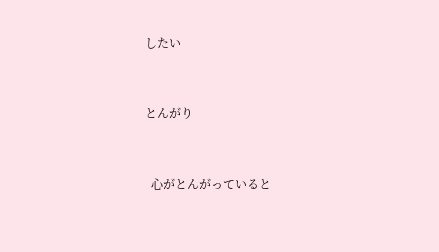したい


とんがり


  心がとんがっていると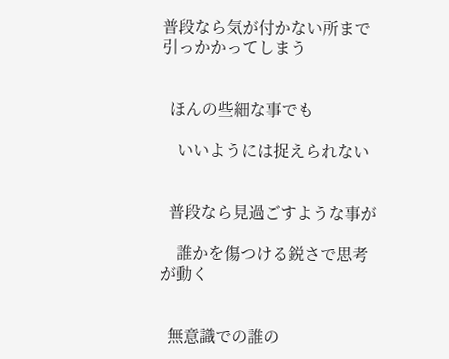普段なら気が付かない所まで 引っかかってしまう


  ほんの些細な事でも

    いいようには捉えられない


  普段なら見過ごすような事が

    誰かを傷つける鋭さで思考が動く


  無意識での誰の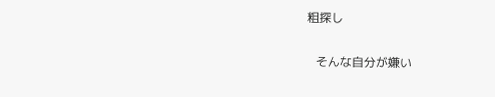粗探し

   そんな自分が嫌い